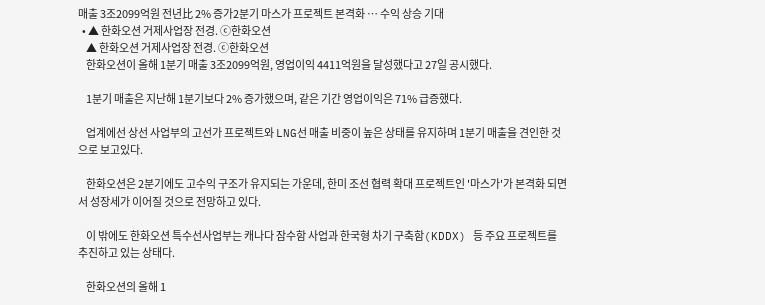매출 3조2099억원 전년比 2% 증가2분기 마스가 프로젝트 본격화 … 수익 상승 기대
  • ▲ 한화오션 거제사업장 전경. ⓒ한화오션
    ▲ 한화오션 거제사업장 전경. ⓒ한화오션
    한화오션이 올해 1분기 매출 3조2099억원, 영업이익 4411억원을 달성했다고 27일 공시했다.

    1분기 매출은 지난해 1분기보다 2% 증가했으며, 같은 기간 영업이익은 71% 급증했다.

    업계에선 상선 사업부의 고선가 프로젝트와 LNG선 매출 비중이 높은 상태를 유지하며 1분기 매출을 견인한 것으로 보고있다.

    한화오션은 2분기에도 고수익 구조가 유지되는 가운데, 한미 조선 협력 확대 프로젝트인 '마스가'가 본격화 되면서 성장세가 이어질 것으로 전망하고 있다.

    이 밖에도 한화오션 특수선사업부는 캐나다 잠수함 사업과 한국형 차기 구축함(KDDX) 등 주요 프로젝트를 추진하고 있는 상태다.

    한화오션의 올해 1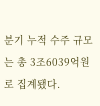분기 누적 수주 규모는 총 3조6039억원로 집계됐다.